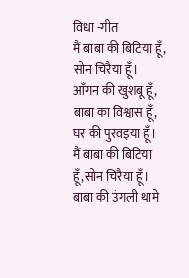विधा -गीत
मैं बाबा की बिटिया हूँ,
सोन चिरैया हूँ।
आँगन की खुशबू हूँ,
बाबा का विश्वास हूँ,
घर की पुरवइया हूँ।
मैं बाबा की बिटिया हूँ,सोन चिरैया हूँ।
बाबा की उंगली थामे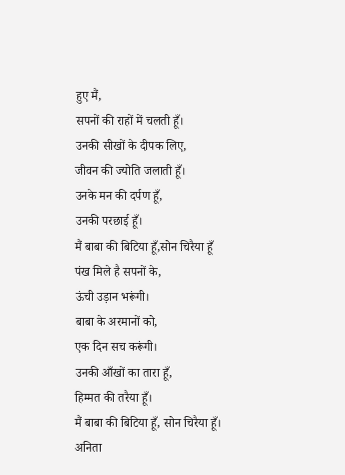हुए मैं,
सपनों की राहों में चलती हूँ।
उनकी सीखों के दीपक लिए,
जीवन की ज्योति जलाती हूँ।
उनके मन की दर्पण हूँ,
उनकी परछाई हूँ।
मैं बाबा की बिटिया हूँ,सोन चिरैया हूँ
पंख मिले है सपनों के,
ऊंची उड़ान भरूंगी।
बाबा के अरमानों को,
एक दिन सच करूंगी।
उनकी आँखों का तारा हूँ,
हिम्मत की तरैया हूँ।
मैं बाबा की बिटिया हूँ, सोन चिरैया हूँ।
अनिता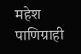महेश पाणिग्राही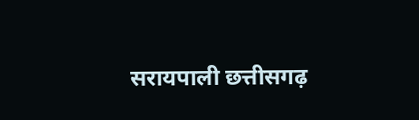सरायपाली छत्तीसगढ़